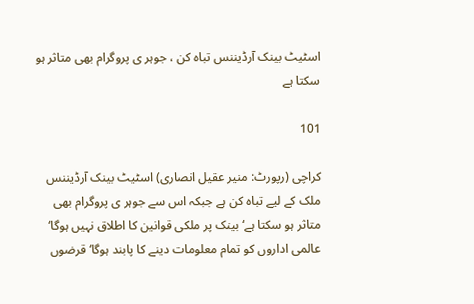اسٹیٹ بینک آرڈیننس تباہ کن ، جوہر ی پروگرام بھی متاثر ہو سکتا ہے

101

کراچی (رپورٹ: منیر عقیل انصاری) اسٹیٹ بینک آرڈیننس ملک کے لیے تباہ کن ہے جبکہ اس سے جوہر ی پروگرام بھی متاثر ہو سکتا ہے‘ بینک پر ملکی قوانین کا اطلاق نہیں ہوگا‘ عالمی اداروں کو تمام معلومات دینے کا پابند ہوگا‘ قرضوں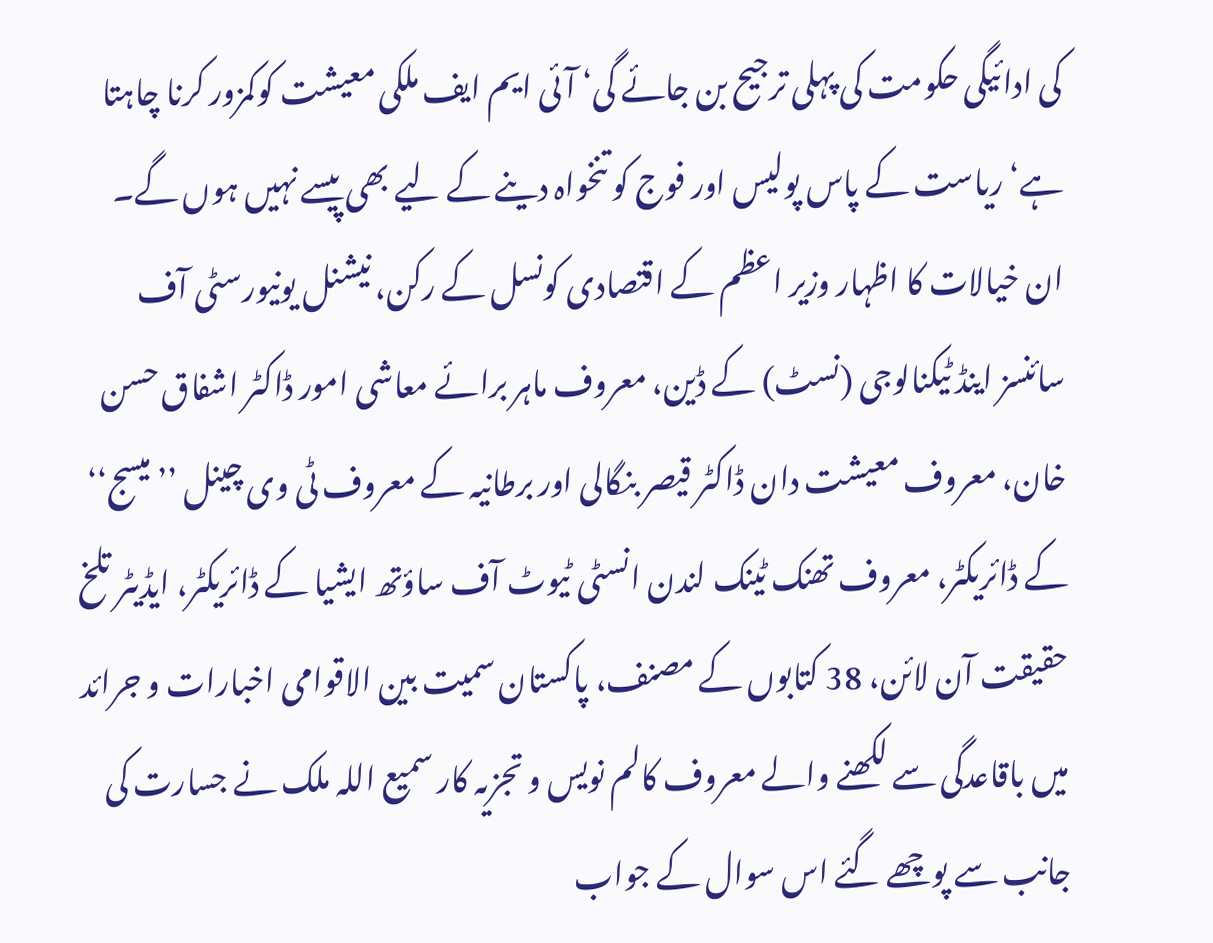کی ادائیگی حکومت کی پہلی ترجیح بن جائے گی‘ آئی ایم ایف ملکی معیشت کوکمزور کرنا چاہتا ہے‘ ریاست کے پاس پولیس اور فوج کو تنخواہ دینے کے لیے بھی پیسے نہیں ہوں گے۔ ان خیالات کا اظہار وزیر اعظم کے اقتصادی کونسل کے رکن، نیشنل یونیورسٹی آف سائنسز اینڈ ٹیکنالوجی (نسٹ) کے ڈین، معروف ماہر برائے معاشی امور ڈاکٹر اشفاق حسن خان، معروف معیشت دان ڈاکٹر قیصر بنگالی اور برطانیہ کے معروف ٹی وی چینل ’’میسج‘‘ کے ڈائریکٹر، معروف تھنک ٹینک لندن انسٹی ٹیوٹ آف ساؤتھ ایشیا کے ڈائریکٹر، ایڈیٹر تلخ حقیقت آن لائن، 38 کتابوں کے مصنف، پاکستان سمیت بین الاقوامی اخبارات و جرائد میں باقاعدگی سے لکھنے والے معروف کالم نویس و تجزیہ کار سمیع اللہ ملک نے جسارت کی جانب سے پوچھے گئے اس سوال کے جواب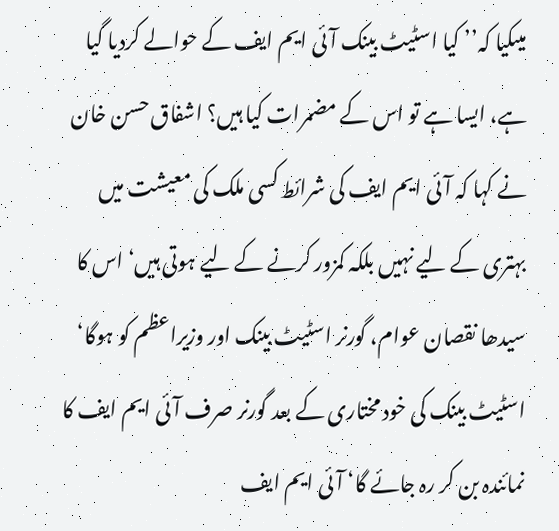میںکیا کہ’’ کیا اسٹیٹ بینک آئی ایم ایف کے حوالے کردیا گیا ہے، ایسا ہے تو اس کے مضمرات کیا ہیں؟ اشفاق حسن خان نے کہا کہ آئی ایم ایف کی شرائط کسی ملک کی معیشت میں بہتری کے لیے نہیں بلکہ کمزور کرنے کے لیے ہوتی ہیں‘ اس کا سیدھا نقصان عوام، گورنر اسٹیٹ بینک اور وزیراعظم کو ہوگا‘ اسٹیٹ بینک کی خود مختاری کے بعد گورنر صرف آئی ایم ایف کا نمائندہ بن کر رہ جائے گا‘ آئی ایم ایف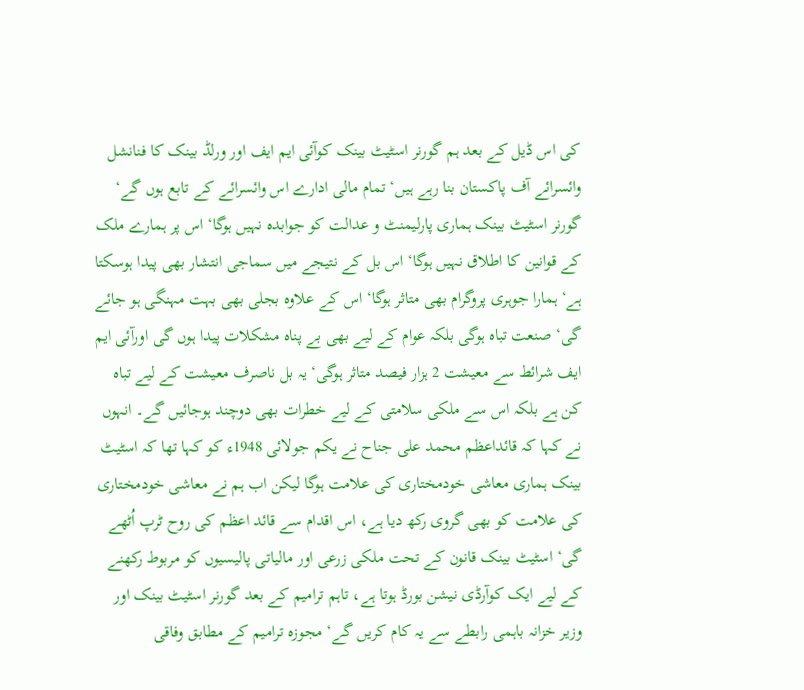کی اس ڈیل کے بعد ہم گورنر اسٹیٹ بینک کوآئی ایم ایف اور ورلڈ بینک کا فنانشل وائسرائے آف پاکستان بنا رہے ہیں‘ تمام مالی ادارے اس وائسرائے کے تابع ہوں گے‘ گورنر اسٹیٹ بینک ہماری پارلیمنٹ و عدالت کو جوابدہ نہیں ہوگا‘ اس پر ہمارے ملک کے قوانین کا اطلاق نہیں ہوگا‘ اس بل کے نتیجے میں سماجی انتشار بھی پیدا ہوسکتا ہے‘ ہمارا جوہری پروگرام بھی متاثر ہوگا‘ اس کے علاوہ بجلی بھی بہت مہنگی ہو جائے گی‘ صنعت تباہ ہوگی بلکہ عوام کے لیے بھی بے پناہ مشکلات پیدا ہوں گی اورآئی ایم ایف شرائط سے معیشت 2 ہزار فیصد متاثر ہوگی‘ یہ بل ناصرف معیشت کے لیے تباہ کن ہے بلکہ اس سے ملکی سلامتی کے لیے خطرات بھی دوچند ہوجائیں گے۔ انہوں نے کہا کہ قائداعظم محمد علی جناح نے یکم جولائی 1948ء کو کہا تھا کہ اسٹیٹ بینک ہماری معاشی خودمختاری کی علامت ہوگا لیکن اب ہم نے معاشی خودمختاری کی علامت کو بھی گروی رکھ دیا ہے، اس اقدام سے قائد اعظم کی روح ٹرپ اُٹھے گی‘ اسٹیٹ بینک قانون کے تحت ملکی زرعی اور مالیاتی پالیسیوں کو مربوط رکھنے کے لیے ایک کوآرڈی نیشن بورڈ ہوتا ہے، تاہم ترامیم کے بعد گورنر اسٹیٹ بینک اور وزیر خزانہ باہمی رابطے سے یہ کام کریں گے‘ مجوزہ ترامیم کے مطابق وفاقی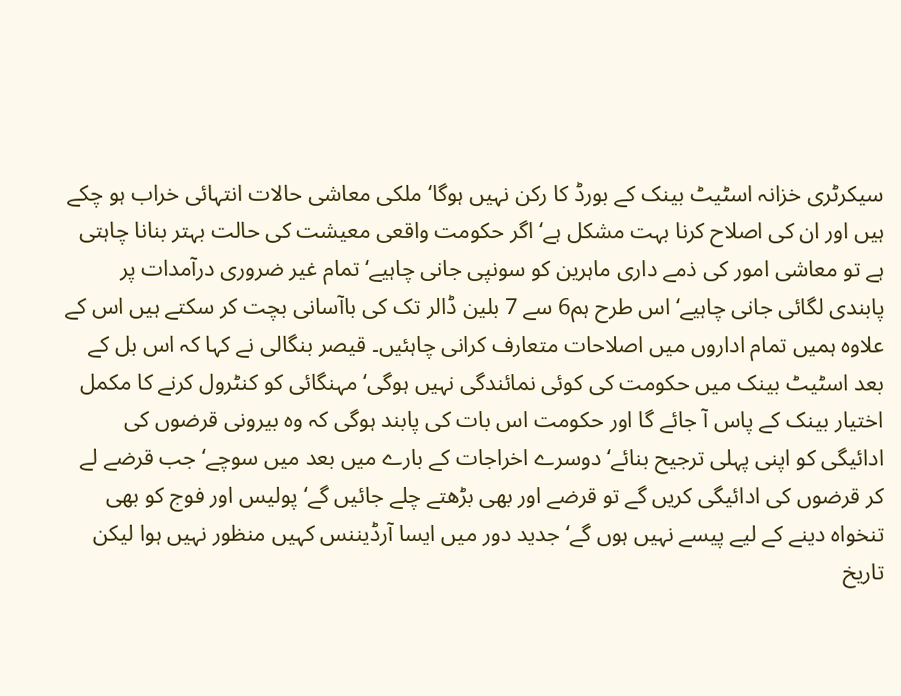سیکرٹری خزانہ اسٹیٹ بینک کے بورڈ کا رکن نہیں ہوگا‘ ملکی معاشی حالات انتہائی خراب ہو چکے ہیں اور ان کی اصلاح کرنا بہت مشکل ہے‘ اگر حکومت واقعی معیشت کی حالت بہتر بنانا چاہتی ہے تو معاشی امور کی ذمے داری ماہرین کو سونپی جانی چاہیے‘ تمام غیر ضروری درآمدات پر پابندی لگائی جانی چاہیے‘ اس طرح ہم6 سے 7 بلین ڈالر تک کی باآسانی بچت کر سکتے ہیں اس کے علاوہ ہمیں تمام اداروں میں اصلاحات متعارف کرانی چاہئیں۔ قیصر بنگالی نے کہا کہ اس بل کے بعد اسٹیٹ بینک میں حکومت کی کوئی نمائندگی نہیں ہوگی‘مہنگائی کو کنٹرول کرنے کا مکمل اختیار بینک کے پاس آ جائے گا اور حکومت اس بات کی پابند ہوگی کہ وہ بیرونی قرضوں کی ادائیگی کو اپنی پہلی ترجیح بنائے‘ دوسرے اخراجات کے بارے میں بعد میں سوچے‘ جب قرضے لے کر قرضوں کی ادائیگی کریں گے تو قرضے اور بھی بڑھتے چلے جائیں گے‘ پولیس اور فوج کو بھی تنخواہ دینے کے لیے پیسے نہیں ہوں گے‘ جدید دور میں ایسا آرڈیننس کہیں منظور نہیں ہوا لیکن تاریخ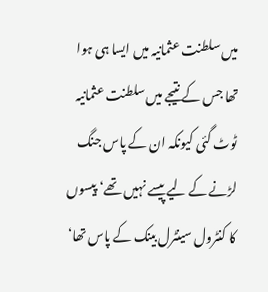میں سلطنت عثمانیہ میں ایسا ہی ہوا تھا جس کے نتیجے میں سلطنت عثمانیہ ٹوٹ گئی کیونکہ ان کے پاس جنگ لڑنے کے لیے پیسے نہیں تھے‘ پیسوں کا کنٹرول سینٹرل بینک کے پاس تھا‘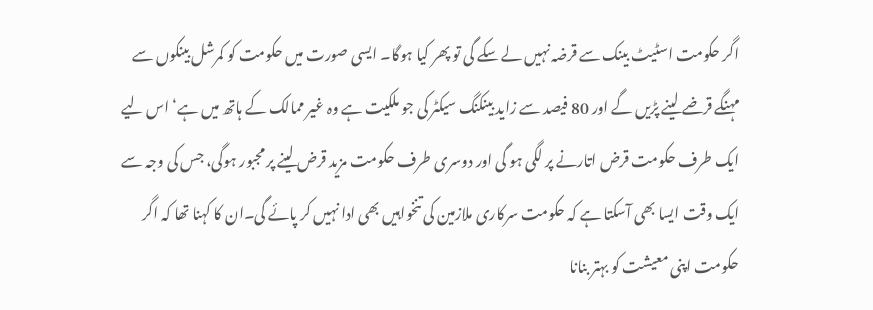اگر حکومت اسٹیٹ بینک سے قرضہ نہیں لے سکے گی تو پھر کیا ہوگا۔ ایسی صورت میں حکومت کو کمرشل بینکوں سے مہنگے قرضے لینے پڑیں گے اور 80 فیصد سے زاید بینکنگ سیکٹر کی جو ملکیت ہے وہ غیر ممالک کے ہاتھ میں ہے‘ اس لیے ایک طرف حکومت قرض اتارنے پر لگی ہو گی اور دوسری طرف حکومت مزید قرض لینے پر مجبور ہوگی، جس کی وجہ سے ایک وقت ایسا بھی آسکتا ہے کہ حکومت سرکاری ملازمین کی تنخواہیں بھی ادا نہیں کر پائے گی۔ان کا کہنا تھا کہ اگر حکومت اپنی معیشت کو بہتر بنانا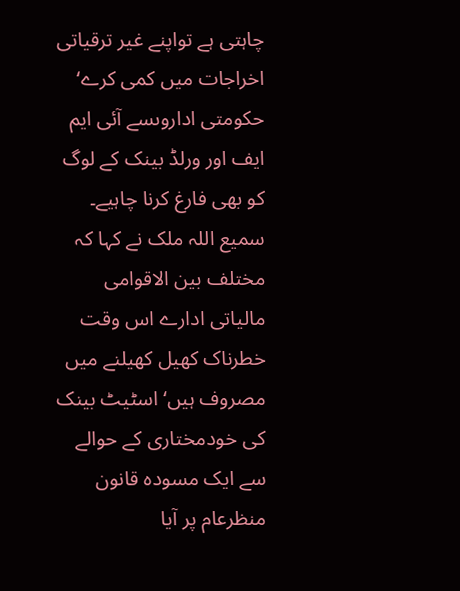چاہتی ہے تواپنے غیر ترقیاتی اخراجات میں کمی کرے‘ حکومتی اداروںسے آئی ایم ایف اور ورلڈ بینک کے لوگ کو بھی فارغ کرنا چاہیے۔ سمیع اللہ ملک نے کہا کہ مختلف بین الاقوامی مالیاتی ادارے اس وقت خطرناک کھیل کھیلنے میں مصروف ہیں‘ اسٹیٹ بینک کی خودمختاری کے حوالے سے ایک مسودہ قانون منظرعام پر آیا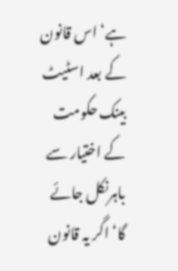ہے‘ اس قانون کے بعد اسٹیٹ بینک حکومت کے اختیار سے باہرنکل جائے گا‘ اگر یہ قانون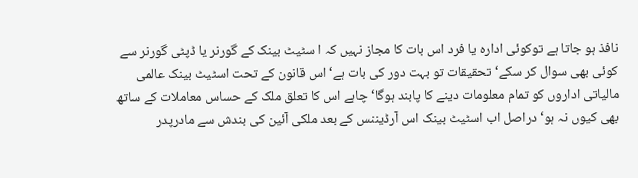نافذ ہو جاتا ہے توکوئی ادارہ یا فرد اس بات کا مجاز نہیں کہ ا سٹیٹ بینک کے گورنر یا ڈپٹی گورنر سے کوئی بھی سوال کر سکے‘ تحقیقات تو بہت دور کی بات ہے‘ اس قانون کے تحت اسٹیٹ بینک عالمی مالیاتی اداروں کو تمام معلومات دینے کا پابند ہوگا‘ چاہے اس کا تعلق ملک کے حساس معاملات کے ساتھ بھی کیوں نہ ہو‘ دراصل اب اسٹیٹ بینک اس آرڈیننس کے بعد ملکی آئین کی بندش سے مادرپدر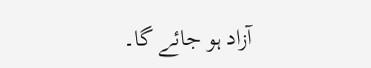آزاد ہو جائے گا۔